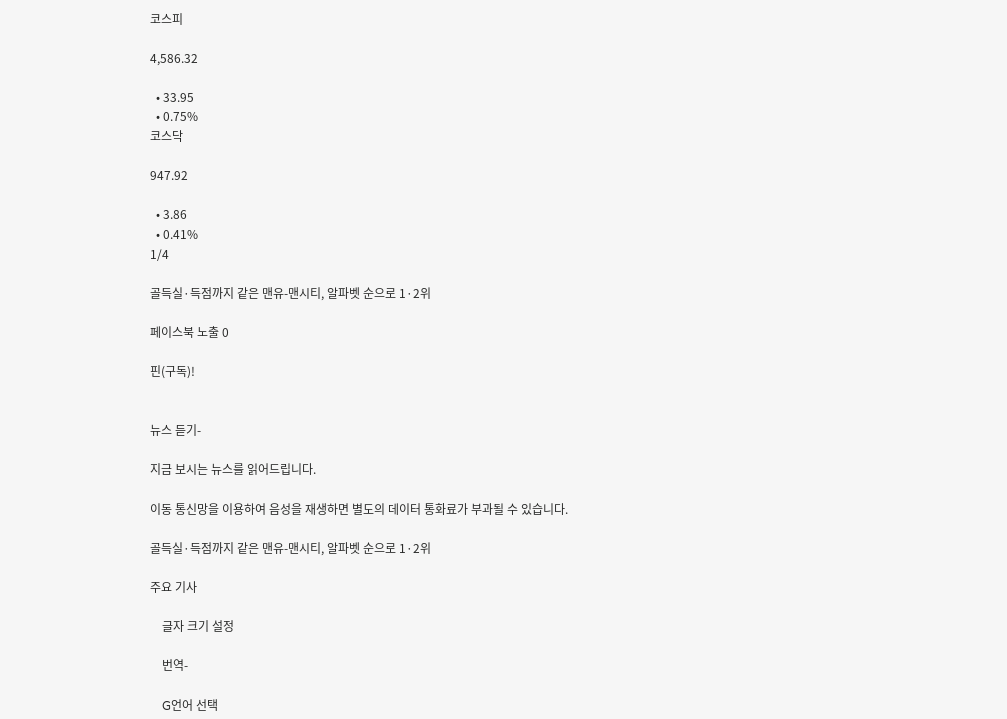코스피

4,586.32

  • 33.95
  • 0.75%
코스닥

947.92

  • 3.86
  • 0.41%
1/4

골득실·득점까지 같은 맨유-맨시티, 알파벳 순으로 1·2위

페이스북 노출 0

핀(구독)!


뉴스 듣기-

지금 보시는 뉴스를 읽어드립니다.

이동 통신망을 이용하여 음성을 재생하면 별도의 데이터 통화료가 부과될 수 있습니다.

골득실·득점까지 같은 맨유-맨시티, 알파벳 순으로 1·2위

주요 기사

    글자 크기 설정

    번역-

    G언어 선택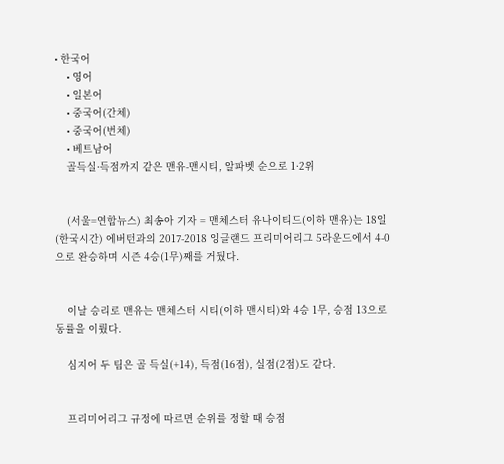• 한국어
    • 영어
    • 일본어
    • 중국어(간체)
    • 중국어(번체)
    • 베트남어
    골득실·득점까지 같은 맨유-맨시티, 알파벳 순으로 1·2위


    (서울=연합뉴스) 최송아 기자 = 맨체스터 유나이티드(이하 맨유)는 18일(한국시간) 에버턴과의 2017-2018 잉글랜드 프리미어리그 5라운드에서 4-0으로 완승하며 시즌 4승(1무)째를 거뒀다.


    이날 승리로 맨유는 맨체스터 시티(이하 맨시티)와 4승 1무, 승점 13으로 동률을 이뤘다.

    심지어 두 팀은 골 득실(+14), 득점(16점), 실점(2점)도 같다.


    프리미어리그 규정에 따르면 순위를 정할 때 승점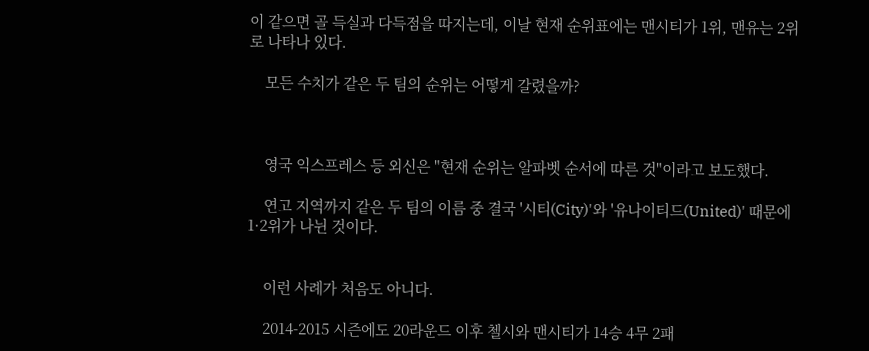이 같으면 골 득실과 다득점을 따지는데, 이날 현재 순위표에는 맨시티가 1위, 맨유는 2위로 나타나 있다.

    모든 수치가 같은 두 팀의 순위는 어떻게 갈렸을까?



    영국 익스프레스 등 외신은 "현재 순위는 알파벳 순서에 따른 것"이라고 보도했다.

    연고 지역까지 같은 두 팀의 이름 중 결국 '시티(City)'와 '유나이티드(United)' 때문에 1·2위가 나뉜 것이다.


    이런 사례가 처음도 아니다.

    2014-2015 시즌에도 20라운드 이후 첼시와 맨시티가 14승 4무 2패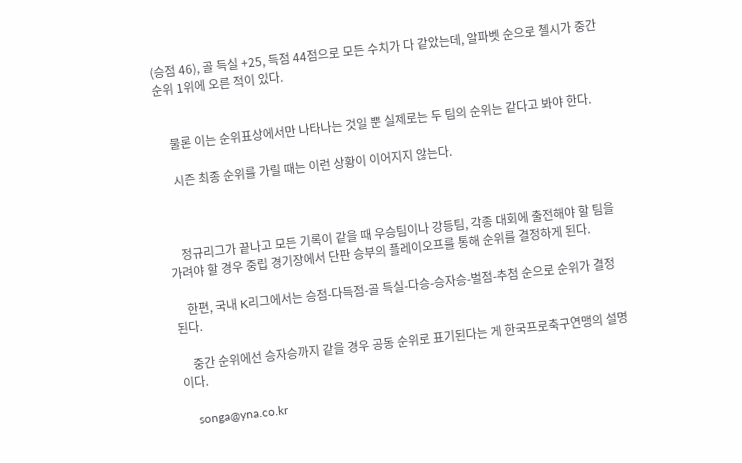(승점 46), 골 득실 +25, 득점 44점으로 모든 수치가 다 같았는데, 알파벳 순으로 첼시가 중간 순위 1위에 오른 적이 있다.


    물론 이는 순위표상에서만 나타나는 것일 뿐 실제로는 두 팀의 순위는 같다고 봐야 한다.

    시즌 최종 순위를 가릴 때는 이런 상황이 이어지지 않는다.



    정규리그가 끝나고 모든 기록이 같을 때 우승팀이나 강등팀, 각종 대회에 출전해야 할 팀을 가려야 할 경우 중립 경기장에서 단판 승부의 플레이오프를 통해 순위를 결정하게 된다.

    한편, 국내 K리그에서는 승점-다득점-골 득실-다승-승자승-벌점-추첨 순으로 순위가 결정된다.

    중간 순위에선 승자승까지 같을 경우 공동 순위로 표기된다는 게 한국프로축구연맹의 설명이다.

    songa@yna.co.kr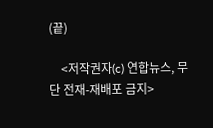(끝)

    <저작권자(c) 연합뉴스, 무단 전재-재배포 금지>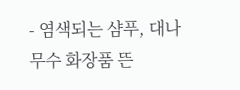- 염색되는 샴푸, 대나무수 화장품 뜬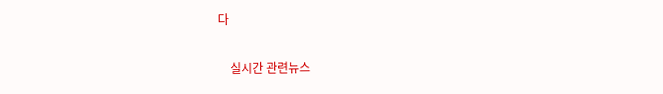다

    실시간 관련뉴스